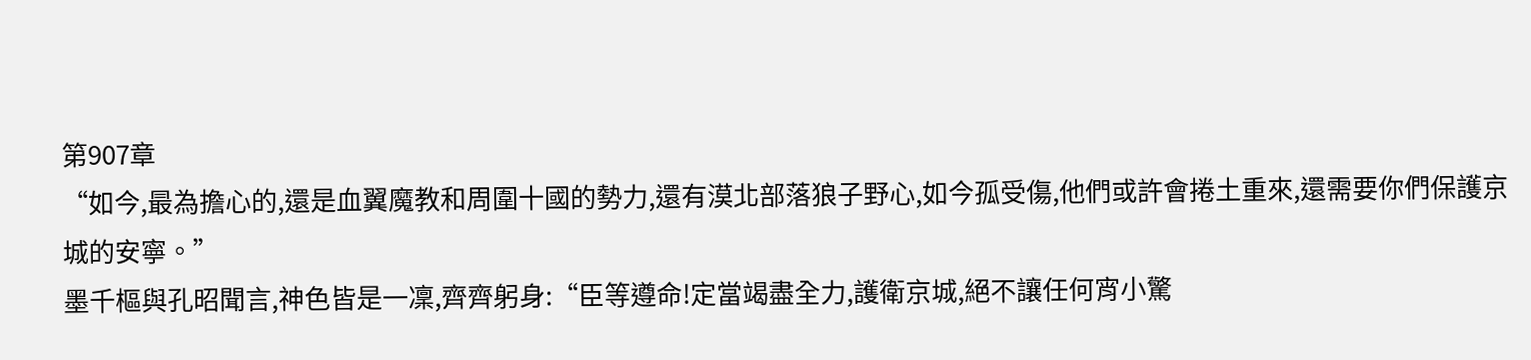第907章
“如今,最為擔心的,還是血翼魔教和周圍十國的勢力,還有漠北部落狼子野心,如今孤受傷,他們或許會捲土重來,還需要你們保護京城的安寧。”
墨千樞與孔昭聞言,神色皆是一凜,齊齊躬身:“臣等遵命!定當竭盡全力,護衛京城,絕不讓任何宵小驚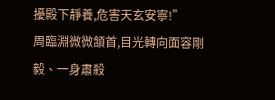擾殿下靜養,危害天玄安寧!”
周臨淵微微頷首,目光轉向面容剛毅、一身肅殺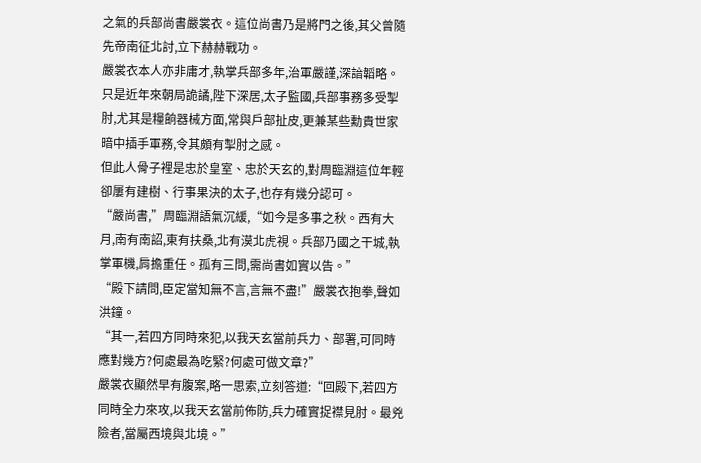之氣的兵部尚書嚴裳衣。這位尚書乃是將門之後,其父曾隨先帝南征北討,立下赫赫戰功。
嚴裳衣本人亦非庸才,執掌兵部多年,治軍嚴謹,深諳韜略。只是近年來朝局詭譎,陛下深居,太子監國,兵部事務多受掣肘,尤其是糧餉器械方面,常與戶部扯皮,更兼某些勳貴世家暗中插手軍務,令其頗有掣肘之感。
但此人骨子裡是忠於皇室、忠於天玄的,對周臨淵這位年輕卻屢有建樹、行事果決的太子,也存有幾分認可。
“嚴尚書,”周臨淵語氣沉緩,“如今是多事之秋。西有大月,南有南詔,東有扶桑,北有漠北虎視。兵部乃國之干城,執掌軍機,肩擔重任。孤有三問,需尚書如實以告。”
“殿下請問,臣定當知無不言,言無不盡!”嚴裳衣抱拳,聲如洪鐘。
“其一,若四方同時來犯,以我天玄當前兵力、部署,可同時應對幾方?何處最為吃緊?何處可做文章?”
嚴裳衣顯然早有腹案,略一思索,立刻答道:“回殿下,若四方同時全力來攻,以我天玄當前佈防,兵力確實捉襟見肘。最兇險者,當屬西境與北境。”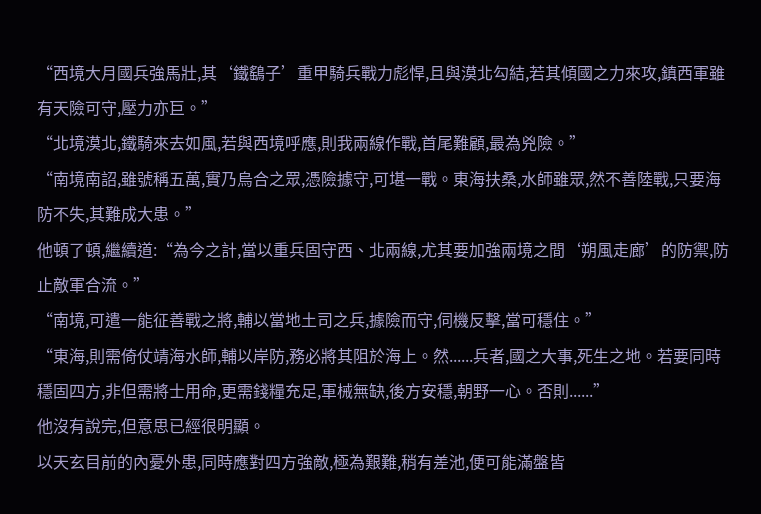“西境大月國兵強馬壯,其‘鐵鷂子’重甲騎兵戰力彪悍,且與漠北勾結,若其傾國之力來攻,鎮西軍雖有天險可守,壓力亦巨。”
“北境漠北,鐵騎來去如風,若與西境呼應,則我兩線作戰,首尾難顧,最為兇險。”
“南境南詔,雖號稱五萬,實乃烏合之眾,憑險據守,可堪一戰。東海扶桑,水師雖眾,然不善陸戰,只要海防不失,其難成大患。”
他頓了頓,繼續道:“為今之計,當以重兵固守西、北兩線,尤其要加強兩境之間‘朔風走廊’的防禦,防止敵軍合流。”
“南境,可遣一能征善戰之將,輔以當地土司之兵,據險而守,伺機反擊,當可穩住。”
“東海,則需倚仗靖海水師,輔以岸防,務必將其阻於海上。然......兵者,國之大事,死生之地。若要同時穩固四方,非但需將士用命,更需錢糧充足,軍械無缺,後方安穩,朝野一心。否則......”
他沒有說完,但意思已經很明顯。
以天玄目前的內憂外患,同時應對四方強敵,極為艱難,稍有差池,便可能滿盤皆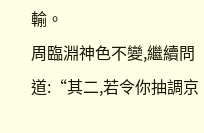輸。
周臨淵神色不變,繼續問道:“其二,若令你抽調京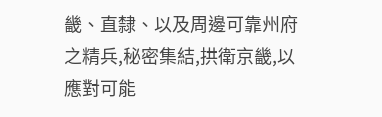畿、直隸、以及周邊可靠州府之精兵,秘密集結,拱衛京畿,以應對可能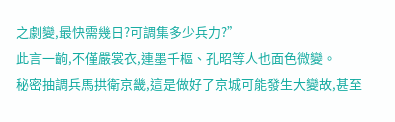之劇變,最快需幾日?可調集多少兵力?”
此言一齣,不僅嚴裳衣,連墨千樞、孔昭等人也面色微變。
秘密抽調兵馬拱衛京畿,這是做好了京城可能發生大變故,甚至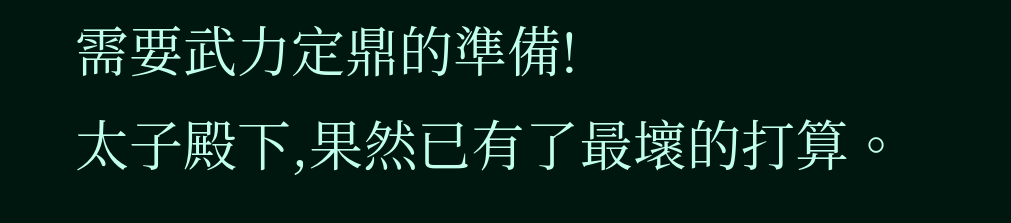需要武力定鼎的準備!
太子殿下,果然已有了最壞的打算。